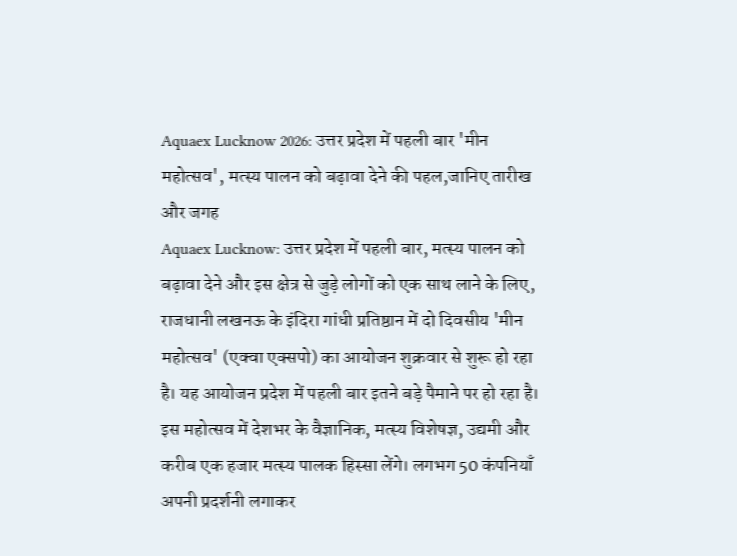Aquaex Lucknow 2026: उत्तर प्रदेश में पहली बार 'मीन महोत्सव', मत्स्य पालन को बढ़ावा देने की पहल,जानिए तारीख और जगह
Aquaex Lucknow: उत्तर प्रदेश में पहली बार, मत्स्य पालन को बढ़ावा देने और इस क्षेत्र से जुड़े लोगों को एक साथ लाने के लिए, राजधानी लखनऊ के इंदिरा गांधी प्रतिष्ठान में दो दिवसीय 'मीन महोत्सव' (एक्वा एक्सपो) का आयोजन शुक्रवार से शुरू हो रहा है। यह आयोजन प्रदेश में पहली बार इतने बड़े पैमाने पर हो रहा है। इस महोत्सव में देशभर के वैज्ञानिक, मत्स्य विशेषज्ञ, उद्यमी और करीब एक हजार मत्स्य पालक हिस्सा लेंगे। लगभग 50 कंपनियाँ अपनी प्रदर्शनी लगाकर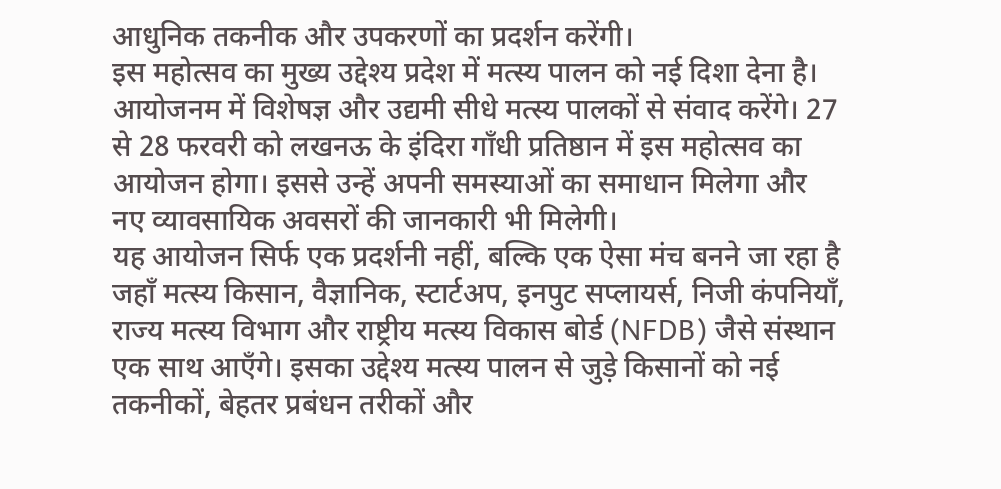आधुनिक तकनीक और उपकरणों का प्रदर्शन करेंगी।
इस महोत्सव का मुख्य उद्देश्य प्रदेश में मत्स्य पालन को नई दिशा देना है। आयोजनम में विशेषज्ञ और उद्यमी सीधे मत्स्य पालकों से संवाद करेंगे। 27 से 28 फरवरी को लखनऊ के इंदिरा गाँधी प्रतिष्ठान में इस महोत्सव का आयोजन होगा। इससे उन्हें अपनी समस्याओं का समाधान मिलेगा और नए व्यावसायिक अवसरों की जानकारी भी मिलेगी।
यह आयोजन सिर्फ एक प्रदर्शनी नहीं, बल्कि एक ऐसा मंच बनने जा रहा है जहाँ मत्स्य किसान, वैज्ञानिक, स्टार्टअप, इनपुट सप्लायर्स, निजी कंपनियाँ, राज्य मत्स्य विभाग और राष्ट्रीय मत्स्य विकास बोर्ड (NFDB) जैसे संस्थान एक साथ आएँगे। इसका उद्देश्य मत्स्य पालन से जुड़े किसानों को नई तकनीकों, बेहतर प्रबंधन तरीकों और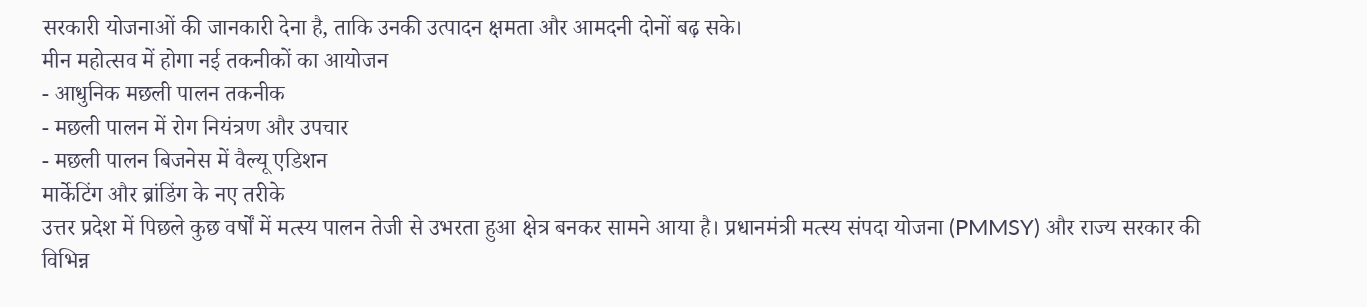सरकारी योजनाओं की जानकारी देना है, ताकि उनकी उत्पादन क्षमता और आमदनी दोनों बढ़ सके।
मीन महोत्सव में होगा नई तकनीकों का आयोजन
- आधुनिक मछली पालन तकनीक
- मछली पालन में रोग नियंत्रण और उपचार
- मछली पालन बिजनेस में वैल्यू एडिशन
मार्केटिंग और ब्रांडिंग के नए तरीके
उत्तर प्रदेश में पिछले कुछ वर्षों में मत्स्य पालन तेजी से उभरता हुआ क्षेत्र बनकर सामने आया है। प्रधानमंत्री मत्स्य संपदा योजना (PMMSY) और राज्य सरकार की विभिन्न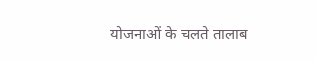योजनाओं के चलते तालाब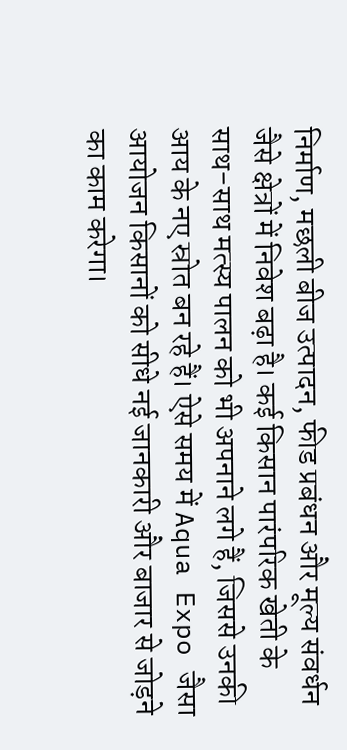निर्माण, मछली बीज उत्पादन, फीड प्रबंधन और मूल्य संवर्धन जैसे क्षेत्रों में निवेश बढ़ा है। कई किसान पारंपरिक खेती के साथ-साथ मत्स्य पालन को भी अपनाने लगे हैं, जिससे उनकी आय के नए स्रोत बन रहे हैं। ऐसे समय में Aqua Expo जैसा आयोजन किसानों को सीधे नई जानकारी और बाजार से जोड़ने का काम करेगा।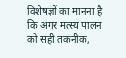विशेषज्ञों का मानना है कि अगर मत्स्य पालन को सही तकनीक,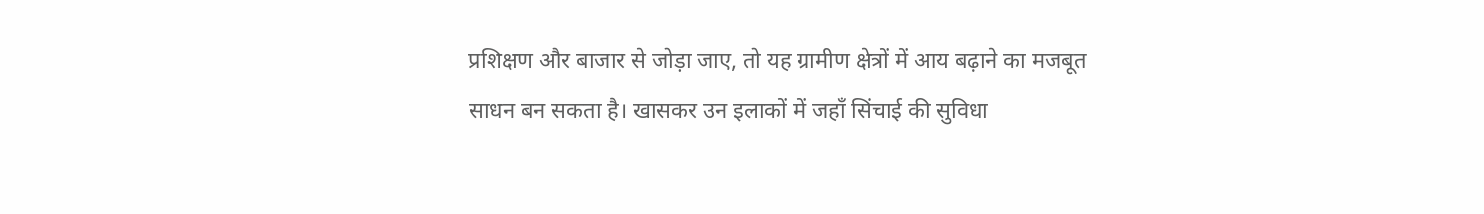प्रशिक्षण और बाजार से जोड़ा जाए, तो यह ग्रामीण क्षेत्रों में आय बढ़ाने का मजबूत साधन बन सकता है। खासकर उन इलाकों में जहाँ सिंचाई की सुविधा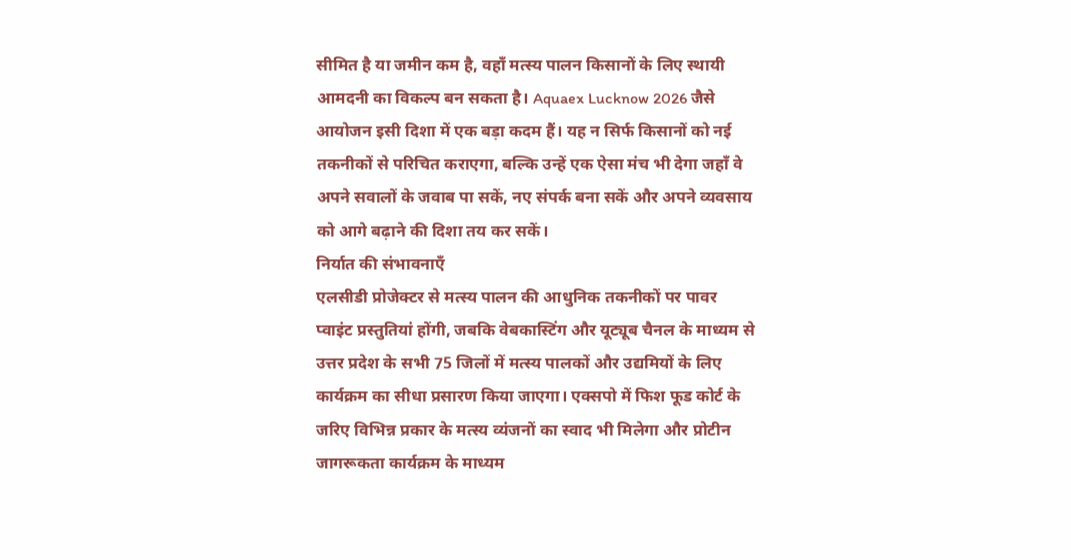सीमित है या जमीन कम है, वहाँ मत्स्य पालन किसानों के लिए स्थायी आमदनी का विकल्प बन सकता है। Aquaex Lucknow 2026 जैसे आयोजन इसी दिशा में एक बड़ा कदम हैं। यह न सिर्फ किसानों को नई तकनीकों से परिचित कराएगा, बल्कि उन्हें एक ऐसा मंच भी देगा जहाँ वे अपने सवालों के जवाब पा सकें, नए संपर्क बना सकें और अपने व्यवसाय को आगे बढ़ाने की दिशा तय कर सकें।
निर्यात की संभावनाएँ
एलसीडी प्रोजेक्टर से मत्स्य पालन की आधुनिक तकनीकों पर पावर प्वाइंट प्रस्तुतियां होंगी, जबकि वेबकास्टिंग और यूट्यूब चैनल के माध्यम से उत्तर प्रदेश के सभी 75 जिलों में मत्स्य पालकों और उद्यमियों के लिए कार्यक्रम का सीधा प्रसारण किया जाएगा। एक्सपो में फिश फूड कोर्ट के जरिए विभिन्न प्रकार के मत्स्य व्यंजनों का स्वाद भी मिलेगा और प्रोटीन जागरूकता कार्यक्रम के माध्यम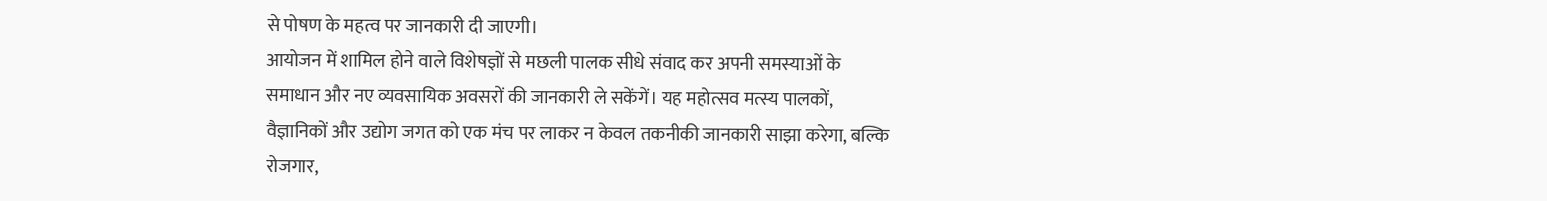से पोषण के महत्व पर जानकारी दी जाएगी।
आयोजन में शामिल होने वाले विशेषज्ञों से मछली पालक सीधे संवाद कर अपनी समस्याओं के समाधान और नए व्यवसायिक अवसरों की जानकारी ले सकेंगें। यह महोत्सव मत्स्य पालकों, वैज्ञानिकों और उद्योग जगत को एक मंच पर लाकर न केवल तकनीकी जानकारी साझा करेगा, बल्कि रोजगार,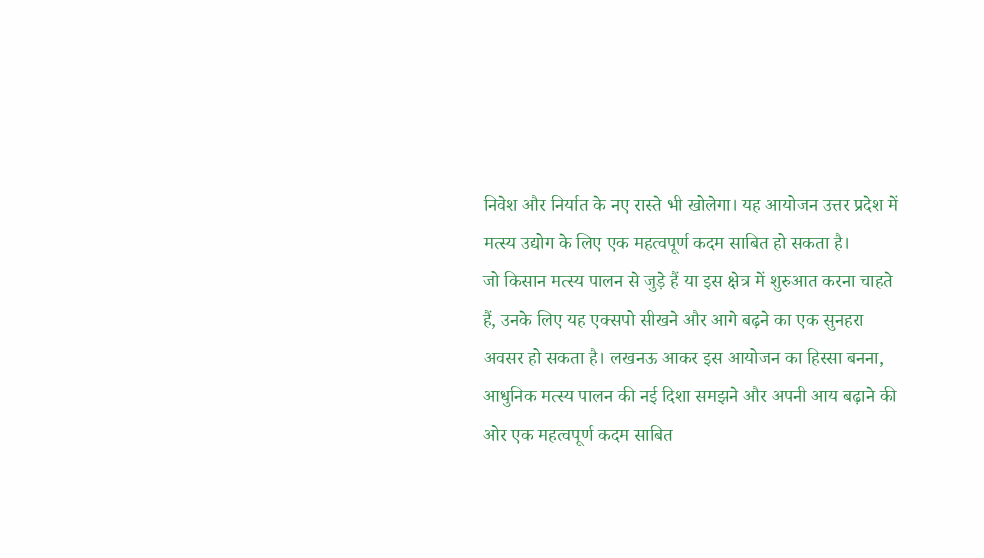निवेश और निर्यात के नए रास्ते भी खोलेगा। यह आयोजन उत्तर प्रदेश में मत्स्य उद्योग के लिए एक महत्वपूर्ण कदम साबित हो सकता है।
जो किसान मत्स्य पालन से जुड़े हैं या इस क्षेत्र में शुरुआत करना चाहते हैं, उनके लिए यह एक्सपो सीखने और आगे बढ़ने का एक सुनहरा अवसर हो सकता है। लखनऊ आकर इस आयोजन का हिस्सा बनना, आधुनिक मत्स्य पालन की नई दिशा समझने और अपनी आय बढ़ाने की ओर एक महत्वपूर्ण कदम साबित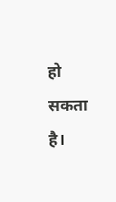हो सकता है।